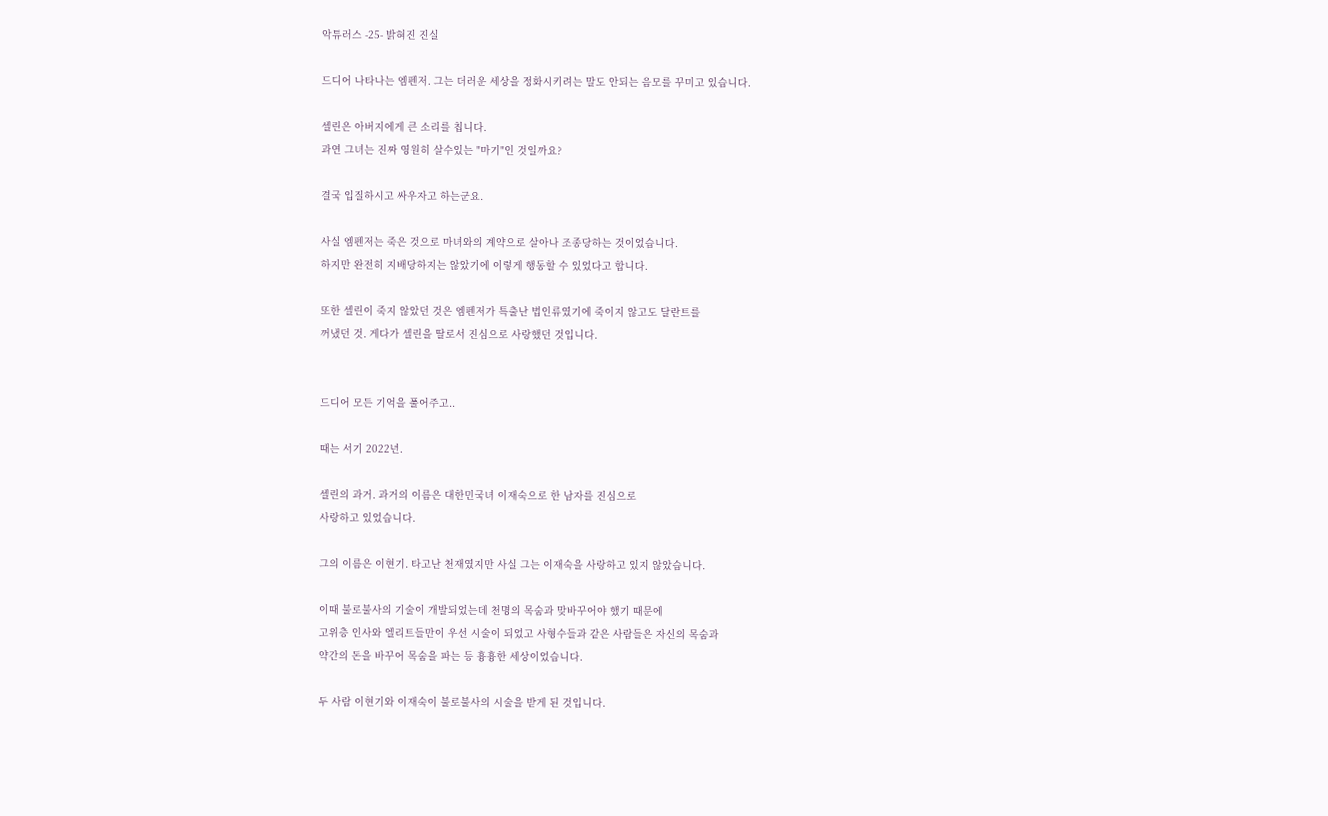악튜러스 -25- 밝혀진 진실

드디어 나타나는 엠펜저. 그는 더러운 세상을 정화시키려는 말도 안되는 음모를 꾸미고 있습니다.

셀린은 아버지에게 큰 소리를 칩니다.
과연 그녀는 진짜 영원히 살수있는 "마기"인 것일까요?

결국 입질하시고 싸우자고 하는군요.

사실 엠펜저는 죽은 것으로 마녀와의 계약으로 살아나 조종당하는 것이었습니다.
하지만 완전히 지배당하지는 않았기에 이렇게 행동할 수 있었다고 합니다.

또한 셀린이 죽지 않았던 것은 엠펜저가 특출난 법인류였기에 죽이지 않고도 달란트를
꺼냈던 것. 게다가 셀린을 딸로서 진심으로 사랑했던 것입니다.


드디어 모든 기억을 풀어주고..

때는 서기 2022년.

셀린의 과거. 과거의 이름은 대한민국녀 이재숙으로 한 남자를 진심으로
사랑하고 있었습니다.

그의 이름은 이현기. 타고난 천재였지만 사실 그는 이재숙을 사랑하고 있지 않았습니다.

이때 불로불사의 기술이 개발되었는데 천명의 목숨과 맞바꾸어야 했기 때문에
고위층 인사와 엘리트들만이 우선 시술이 되었고 사형수들과 같은 사람들은 자신의 목숨과
약간의 돈을 바꾸어 목숨을 파는 등 흉흉한 세상이었습니다.

두 사람 이현기와 이재숙이 불로불사의 시술을 받게 된 것입니다.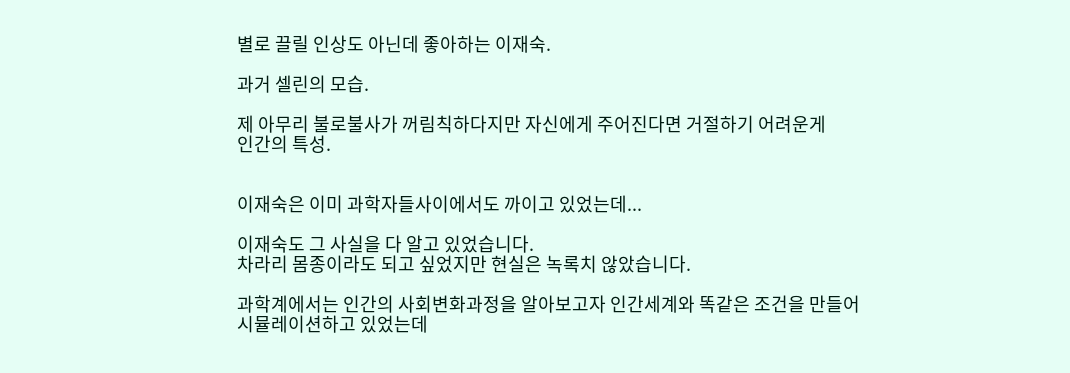별로 끌릴 인상도 아닌데 좋아하는 이재숙.

과거 셀린의 모습.

제 아무리 불로불사가 꺼림칙하다지만 자신에게 주어진다면 거절하기 어려운게
인간의 특성.


이재숙은 이미 과학자들사이에서도 까이고 있었는데...

이재숙도 그 사실을 다 알고 있었습니다.
차라리 몸종이라도 되고 싶었지만 현실은 녹록치 않았습니다.

과학계에서는 인간의 사회변화과정을 알아보고자 인간세계와 똑같은 조건을 만들어
시뮬레이션하고 있었는데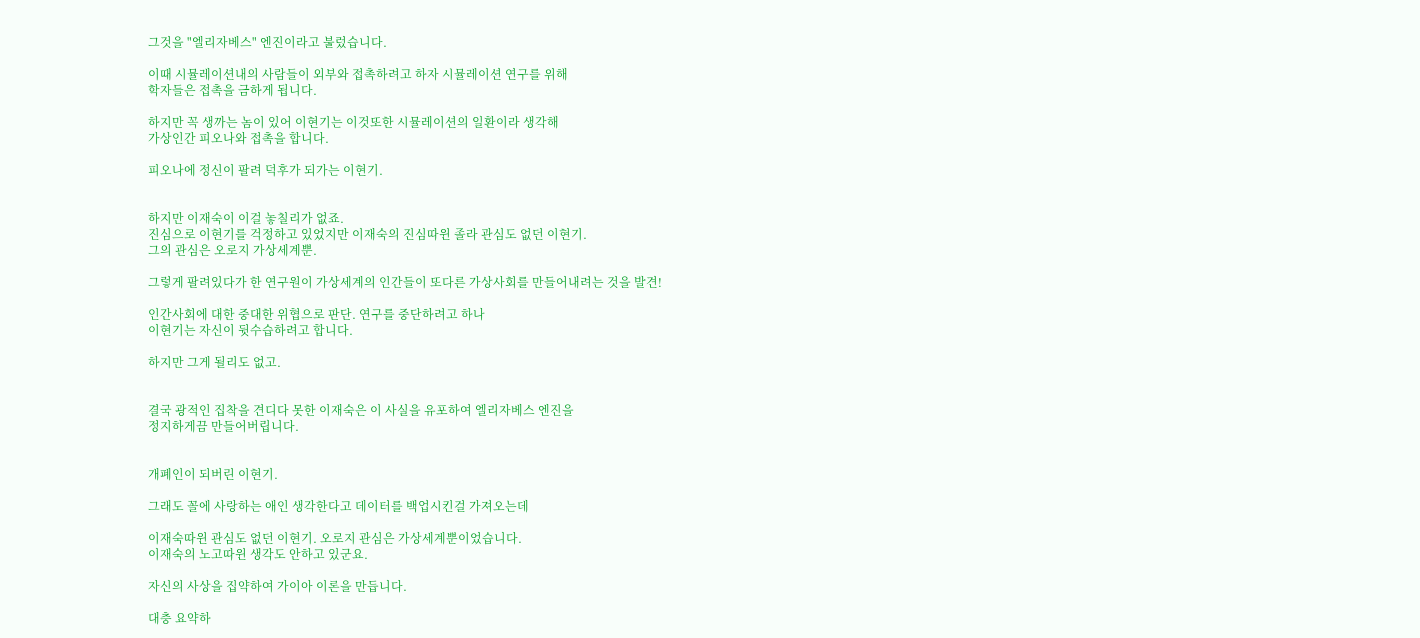그것을 "엘리자베스" 엔진이라고 불렀습니다.

이때 시뮬레이션내의 사람들이 외부와 접촉하려고 하자 시뮬레이션 연구를 위해
학자들은 접촉을 금하게 됩니다.

하지만 꼭 생까는 놈이 있어 이현기는 이것또한 시뮬레이션의 일환이라 생각해
가상인간 피오나와 접촉을 합니다.

피오나에 정신이 팔려 덕후가 되가는 이현기.


하지만 이재숙이 이걸 놓칠리가 없죠.
진심으로 이현기를 걱정하고 있었지만 이재숙의 진심따윈 졸라 관심도 없던 이현기.
그의 관심은 오로지 가상세계뿐.

그렇게 팔려있다가 한 연구원이 가상세계의 인간들이 또다른 가상사회를 만들어내려는 것을 발견!

인간사회에 대한 중대한 위협으로 판단. 연구를 중단하려고 하나
이현기는 자신이 뒷수습하려고 합니다.

하지만 그게 될리도 없고.


결국 광적인 집착을 견디다 못한 이재숙은 이 사실을 유포하여 엘리자베스 엔진을
정지하게끔 만들어버립니다.


개폐인이 되버린 이현기.

그래도 꼴에 사랑하는 애인 생각한다고 데이터를 백업시킨걸 가져오는데

이재숙따윈 관심도 없던 이현기. 오로지 관심은 가상세계뿐이었습니다.
이재숙의 노고따윈 생각도 안하고 있군요.

자신의 사상을 집약하여 가이아 이론을 만듭니다.

대충 요약하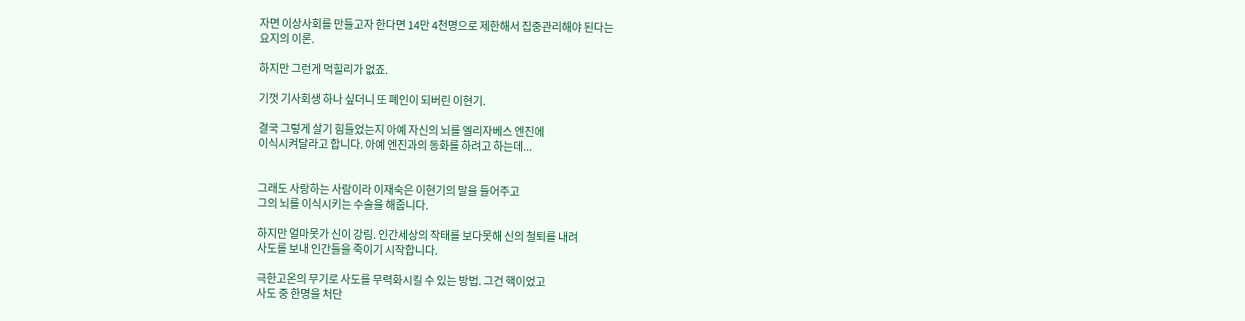자면 이상사회를 만들고자 한다면 14만 4천명으로 제한해서 집중관리해야 된다는
요지의 이론.

하지만 그런게 먹힐리가 없죠.

기껏 기사회생 하나 싶더니 또 폐인이 되버린 이현기.

결국 그렇게 살기 힘들었는지 아예 자신의 뇌를 엘리자베스 엔진에
이식시켜달라고 합니다. 아예 엔진과의 동화를 하려고 하는데...


그래도 사랑하는 사람이라 이재숙은 이현기의 말을 들어주고
그의 뇌를 이식시키는 수술을 해줍니다.

하지만 얼마못가 신이 강림. 인간세상의 작태를 보다못해 신의 철퇴를 내려
사도를 보내 인간들을 죽이기 시작합니다.

극한고온의 무기로 사도를 무력화시킬 수 있는 방법. 그건 핵이었고
사도 중 한명을 처단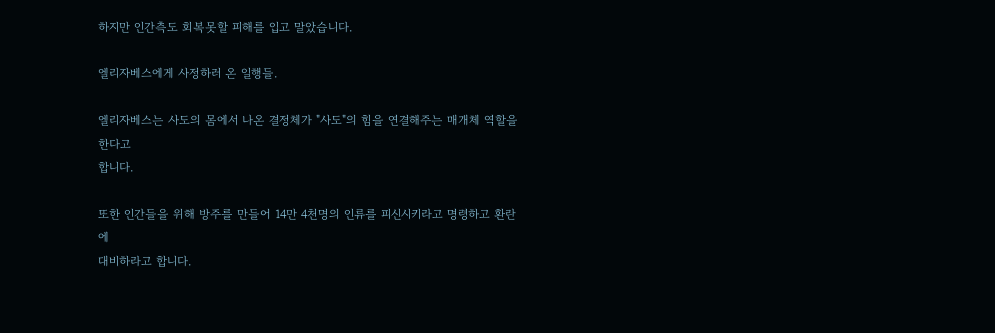하지만 인간측도 회복못할 피해를 입고 말았습니다.

엘리자베스에게 사정하러 온 일행들.

엘리자베스는 사도의 몸에서 나온 결정체가 "사도"의 힘을 연결해주는 매개체 역할을 한다고
합니다.

또한 인간들을 위해 방주를 만들어 14만 4천명의 인류를 피신시키라고 명령하고 환란에
대비하라고 합니다.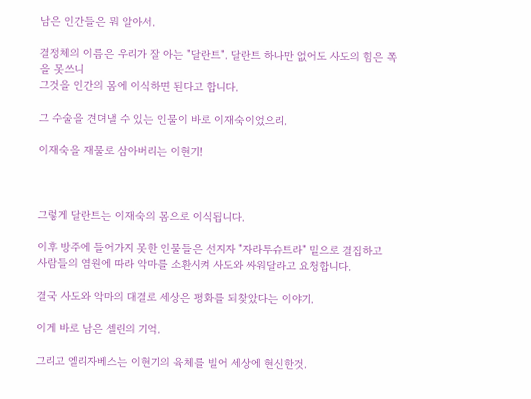남은 인간들은 뭐 알아서.

결정체의 이름은 우리가 잘 아는 "달란트". 달란트 하나만 없어도 사도의 힘은 쪽을 못쓰니
그것을 인간의 몸에 이식하면 된다고 합니다.

그 수술을 견뎌낼 수 있는 인물이 바로 이재숙이었으리.

이재숙을 재물로 삼아버리는 이현기!



그렇게 달란트는 이재숙의 몸으로 이식됩니다.

이후 방주에 들어가지 못한 인물들은 선지자 "자라투슈트라" 밑으로 결집하고
사람들의 염원에 따라 악마를 소환시켜 사도와 싸워달라고 요청합니다.

결국 사도와 악마의 대결로 세상은 평화를 되찾았다는 이야기.

이게 바로 남은 셀린의 기억.

그리고 엘리자베스는 이현기의 육체를 빌어 세상에 현신한것.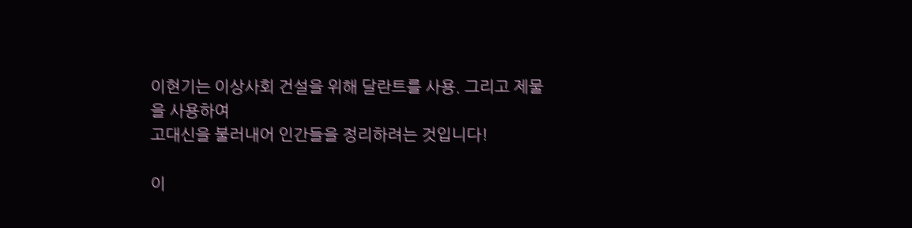이현기는 이상사회 건설을 위해 달란트를 사용. 그리고 제물을 사용하여
고대신을 불러내어 인간들을 정리하려는 것입니다!

이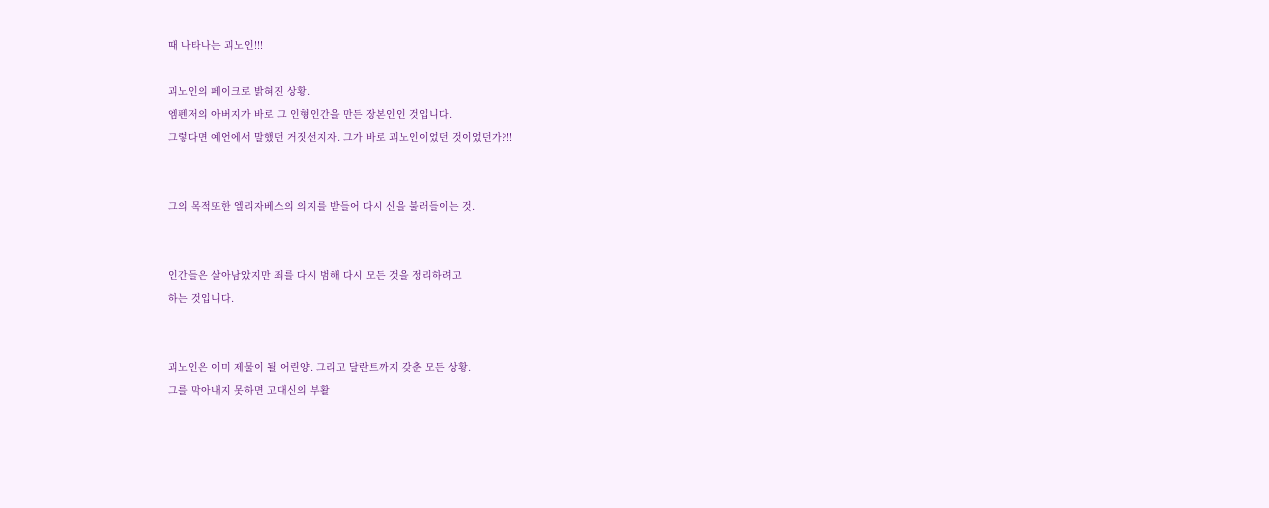때 나타나는 괴노인!!!

괴노인의 페이크로 밝혀진 상황.
엠펜저의 아버지가 바로 그 인형인간을 만든 장본인인 것입니다.
그렇다면 예언에서 말했던 거짓선지자. 그가 바로 괴노인이었던 것이었던가?!!


그의 목적또한 엘리자베스의 의지를 받들어 다시 신을 불러들이는 것.


인간들은 살아남았지만 죄를 다시 범해 다시 모든 것을 정리하려고
하는 것입니다.


괴노인은 이미 제물이 될 어린양. 그리고 달란트까지 갖춘 모든 상황.
그를 막아내지 못하면 고대신의 부활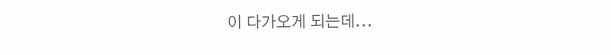이 다가오게 되는데...